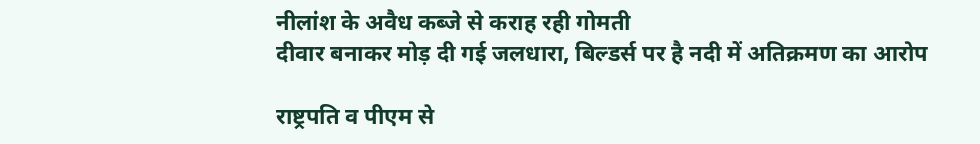नीलांश के अवैध कब्जे से कराह रही गोमती
दीवार बनाकर मोड़ दी गई जलधारा, बिल्डर्स पर है नदी में अतिक्रमण का आरोप

राष्ट्रपति व पीएम से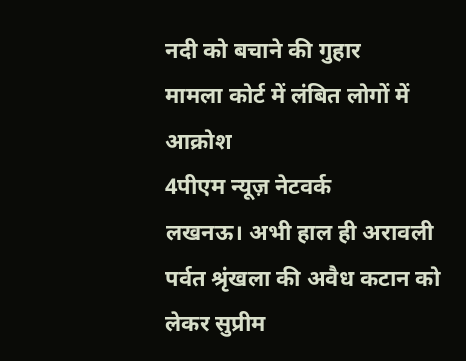नदी को बचाने की गुहार
मामला कोर्ट में लंबित लोगों में आक्रोश
4पीएम न्यूज़ नेटवर्क
लखनऊ। अभी हाल ही अरावली पर्वत श्रृंखला की अवैध कटान को लेकर सुप्रीम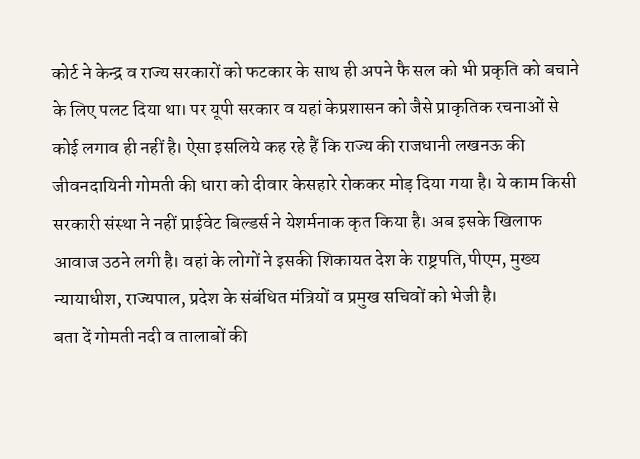कोर्ट ने केन्द्र व राज्य सरकारों को फटकार के साथ ही अपने फै सल को भी प्रकृति को बचाने के लिए पलट दिया था। पर यूपी सरकार व यहां केप्रशासन को जैसे प्राकृतिक रचनाओं से कोई लगाव ही नहीं है। ऐसा इसलिये कह रहे हैं कि राज्य की राजधानी लखनऊ की जीवनदायिनी गोमती की धारा को दीवार केसहारे रोककर मोड़ दिया गया है। ये काम किसी सरकारी संस्था ने नहीं प्राईवेट बिल्डर्स ने येशर्मनाक कृत किया है। अब इसके खिलाफ आवाज उठने लगी है। वहां के लोगों ने इसकी शिकायत देश के राष्ट्रपति,पीएम, मुख्य न्यायाधीश, राज्यपाल, प्रदेश के संबंधित मंत्रियों व प्रमुख सचिवों को भेजी है।
बता दें गोमती नदी व तालाबों की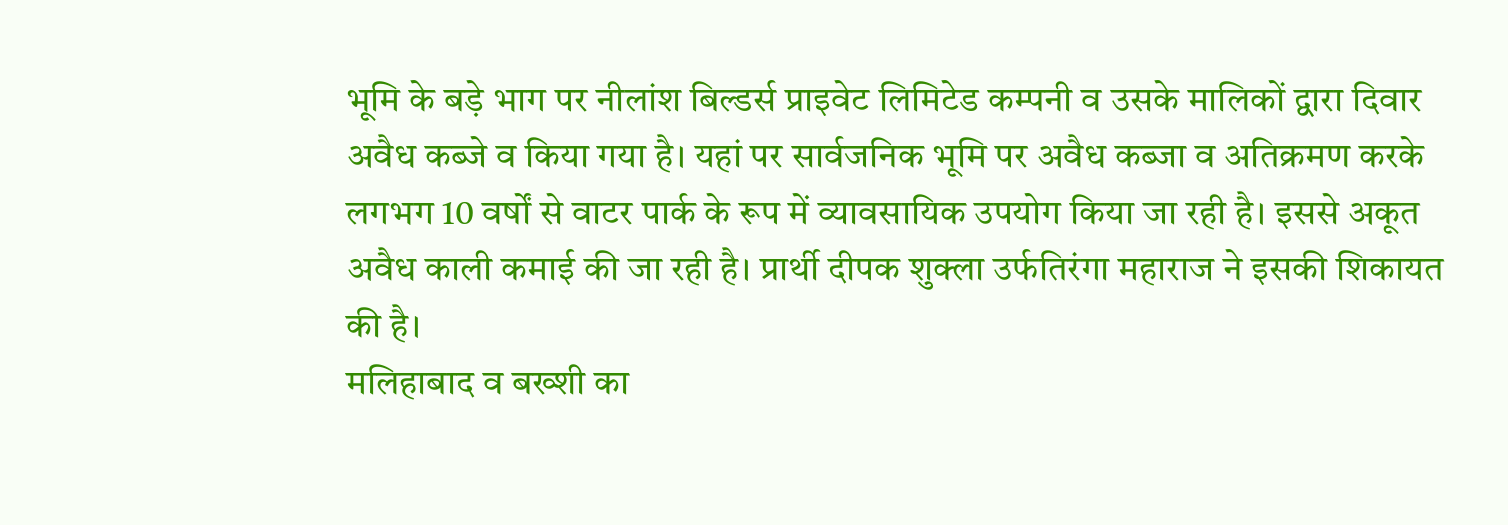भूमि के बड़े भाग पर नीलांश बिल्डर्स प्राइवेट लिमिटेड कम्पनी व उसके मालिकों द्वारा दिवार अवैध कब्जे व किया गया है। यहां पर सार्वजनिक भूमि पर अवैध कब्जा व अतिक्रमण करके लगभग 10 वर्षों से वाटर पार्क के रूप में व्यावसायिक उपयोग किया जा रही है। इससे अकूत अवैध काली कमाई की जा रही है। प्रार्थी दीपक शुक्ला उर्फतिरंगा महाराज ने इसकी शिकायत की है।
मलिहाबाद व बख्शी का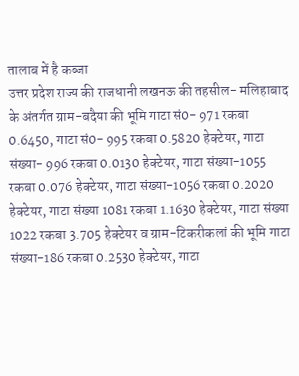तालाब में है कब्जा
उत्तर प्रदेश राज्य की राजधानी लखनऊ की तहसील- मलिहाबाद के अंतर्गत ग्राम-बदैया की भूमि गाटा सं0- 971 रकबा 0.6450, गाटा सं0- 995 रकबा 0.5820 हेक्टेयर, गाटा संख्या- 996 रकबा 0.0130 हेक्टेयर, गाटा संख्या-1055 रकबा 0.076 हेक्टेयर, गाटा संख्या-1056 रकबा 0.2020 हेक्टेयर, गाटा संख्या 1081 रकबा 1.1630 हेक्टेयर, गाटा संख्या 1022 रकबा 3.705 हेक्टेयर व ग्राम-टिकरीकलां की भूमि गाटा संख्या-186 रकबा 0.2530 हेक्टेयर, गाटा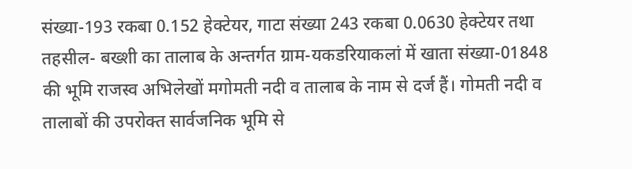संख्या-193 रकबा 0.152 हेक्टेयर, गाटा संख्या 243 रकबा 0.0630 हेक्टेयर तथा तहसील- बख्शी का तालाब के अन्तर्गत ग्राम-यकडरियाकलां में खाता संख्या-01848 की भूमि राजस्व अभिलेखों मगोमती नदी व तालाब के नाम से दर्ज हैं। गोमती नदी व तालाबों की उपरोक्त सार्वजनिक भूमि से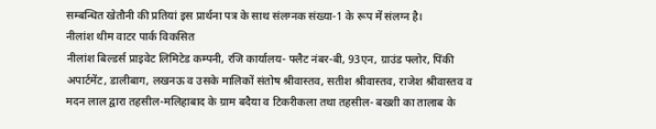सम्बन्धित खेतौनी की प्रतियां इस प्रार्थना पत्र के साथ संलग्नक संख्या-1 के रूप में संलग्न है।
नीलांश थीम वाटर पार्क विकसित
नीलांश बिल्डर्स प्राइवेट लिमिटेड कम्पनी, रजि कार्यालय- फ्लैट नंबर-बी, 93एन, ग्राउंड फ्लोर, पिंकी अपार्टमेंट, डालीबाग, लखनऊ व उसके मालिकों संतोष श्रीवास्तव, सतीश श्रीवास्तव, राजेश श्रीवास्तव व मदन लाल द्वारा तहसील-मलिहाबाद के ग्राम बदैया व टिकरीकला तथा तहसील- बख्शी का तालाब के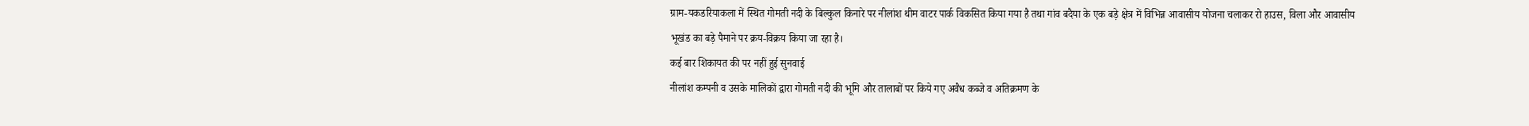ग्राम-यकडरियाकला में स्थित गोमती नदी के बिल्कुल किनारे पर नीलांश थीम वाटर पार्क विकसित किया गया है तथा गांव बदैया के एक बड़े क्षेत्र में विभिन्न आवासीय योजना चलाकर रो हाउस, विला और आवासीय भूखंड का बड़े पैमाने पर क्रय-विक्रय किया जा रहा है।
कई बार शिकायत की पर नहीं हुई सुनवाई
नीलांश कम्पनी व उसके मालिकों द्वारा गोमती नदी की भूमि और तालाबों पर किये गए अवैध कब्जे व अतिक्रमण के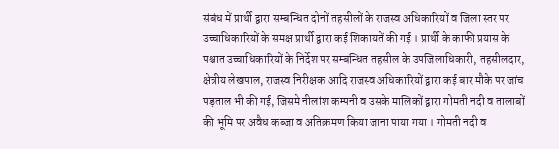संबंध में प्रार्थी द्वारा सम्बन्धित दोनों तहसीलों के राजस्व अधिकारियों व जिला स्तर पर उच्चाधिकारियों के समक्ष प्रार्थी द्वारा कई शिकायतें की गई । प्रार्थी के काफी प्रयास के पश्चात उच्चाधिकारियों के निर्देश पर सम्बन्धित तहसील के उपजिलाधिकारी, तहसीलदार, क्षेत्रीय लेखपाल, राजस्व निरीक्षक आदि राजस्व अधिकारियों द्वारा कई बार मौके पर जांच पड़ताल भी की गई, जिसमे नीलांश कम्पनी व उसके मालिकों द्वारा गोमती नदी व तालाबों की भूमि पर अवैध कब्जा व अतिक्रमण किया जाना पाया गया । गोमती नदी व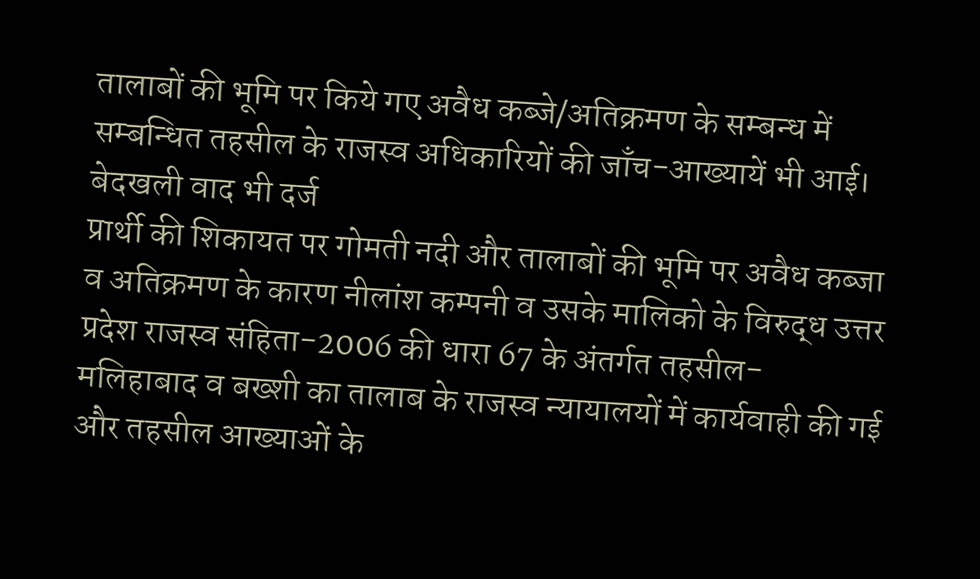तालाबों की भूमि पर किये गए अवैध कब्जे/अतिक्रमण के सम्बन्ध में सम्बन्धित तहसील के राजस्व अधिकारियों की जाँच-आख्यायें भी आई।
बेदखली वाद भी दर्ज
प्रार्थी की शिकायत पर गोमती नदी और तालाबों की भूमि पर अवैध कब्जा व अतिक्रमण के कारण नीलांश कम्पनी व उसके मालिको के विरुद्ध उत्तर प्रदेश राजस्व संहिता-2006 की धारा 67 के अंतर्गत तहसील- मलिहाबाद व बख्शी का तालाब के राजस्व न्यायालयों में कार्यवाही की गई और तहसील आख्याओं के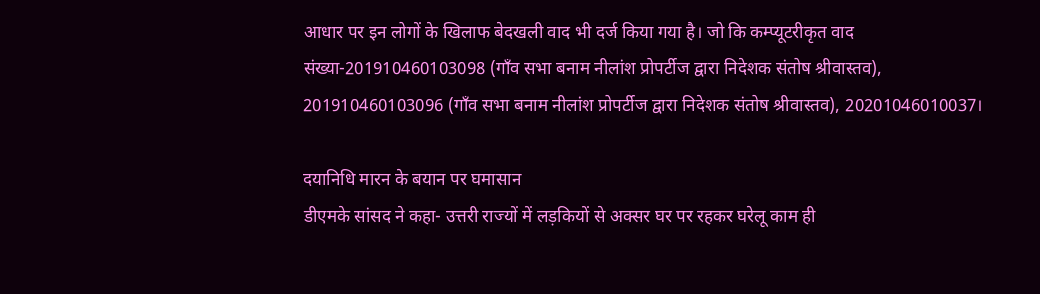आधार पर इन लोगों के खिलाफ बेदखली वाद भी दर्ज किया गया है। जो कि कम्प्यूटरीकृत वाद संख्या-201910460103098 (गाँव सभा बनाम नीलांश प्रोपर्टीज द्वारा निदेशक संतोष श्रीवास्तव), 201910460103096 (गाँव सभा बनाम नीलांश प्रोपर्टीज द्वारा निदेशक संतोष श्रीवास्तव), 20201046010037।

दयानिधि मारन के बयान पर घमासान
डीएमके सांसद ने कहा- उत्तरी राज्यों में लड़कियों से अक्सर घर पर रहकर घरेलू काम ही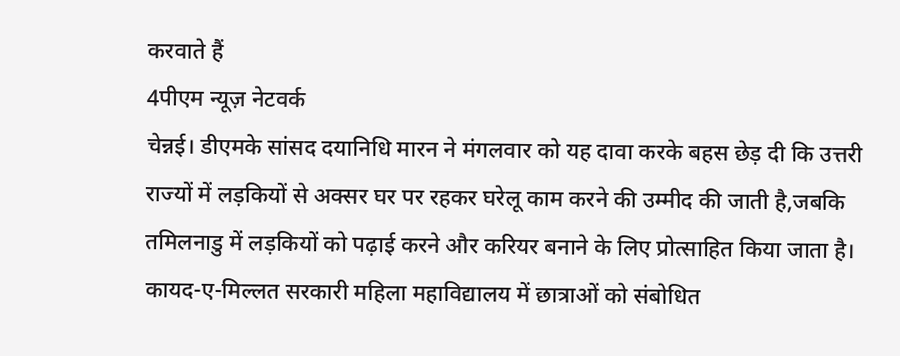करवाते हैं
4पीएम न्यूज़ नेटवर्क
चेन्नई। डीएमके सांसद दयानिधि मारन ने मंगलवार को यह दावा करके बहस छेड़ दी कि उत्तरी राज्यों में लड़कियों से अक्सर घर पर रहकर घरेलू काम करने की उम्मीद की जाती है,जबकि तमिलनाडु में लड़कियों को पढ़ाई करने और करियर बनाने के लिए प्रोत्साहित किया जाता है।
कायद-ए-मिल्लत सरकारी महिला महाविद्यालय में छात्राओं को संबोधित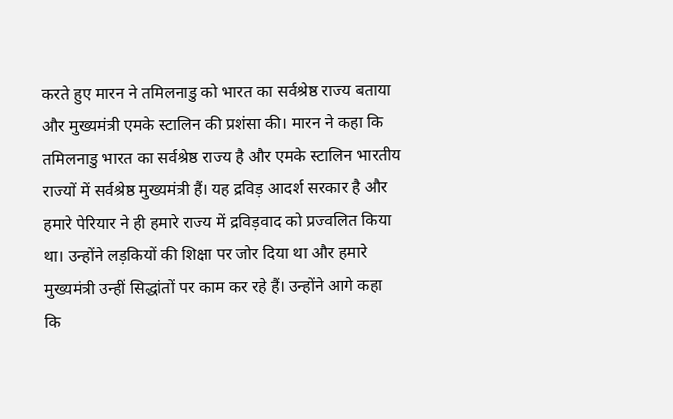करते हुए मारन ने तमिलनाडु को भारत का सर्वश्रेष्ठ राज्य बताया और मुख्यमंत्री एमके स्टालिन की प्रशंसा की। मारन ने कहा कि तमिलनाडु भारत का सर्वश्रेष्ठ राज्य है और एमके स्टालिन भारतीय राज्यों में सर्वश्रेष्ठ मुख्यमंत्री हैं। यह द्रविड़ आदर्श सरकार है और हमारे पेरियार ने ही हमारे राज्य में द्रविड़वाद को प्रज्वलित किया था। उन्होंने लड़कियों की शिक्षा पर जोर दिया था और हमारे मुख्यमंत्री उन्हीं सिद्धांतों पर काम कर रहे हैं। उन्होंने आगे कहा कि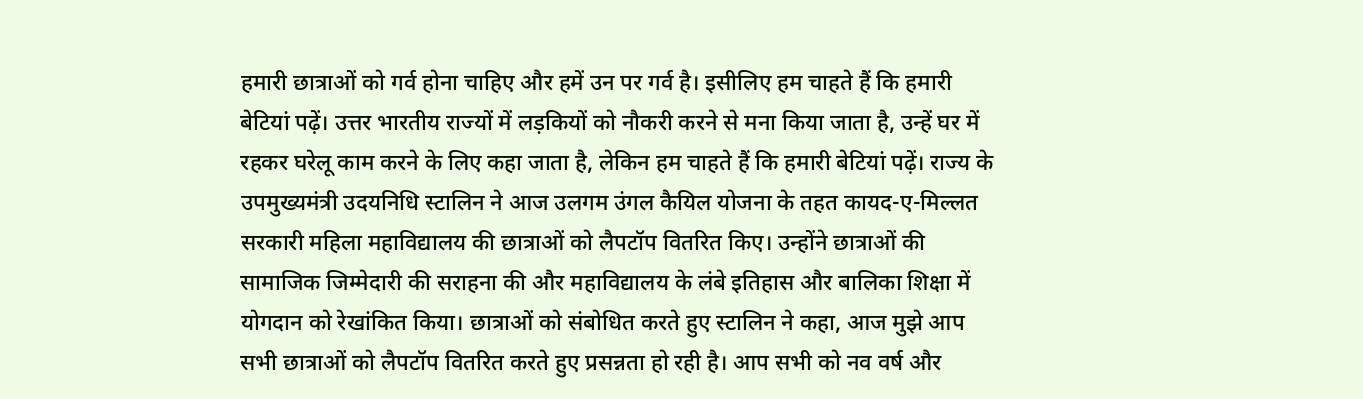हमारी छात्राओं को गर्व होना चाहिए और हमें उन पर गर्व है। इसीलिए हम चाहते हैं कि हमारी बेटियां पढ़ें। उत्तर भारतीय राज्यों में लड़कियों को नौकरी करने से मना किया जाता है, उन्हें घर में रहकर घरेलू काम करने के लिए कहा जाता है, लेकिन हम चाहते हैं कि हमारी बेटियां पढ़ें। राज्य के उपमुख्यमंत्री उदयनिधि स्टालिन ने आज उलगम उंगल कैयिल योजना के तहत कायद-ए-मिल्लत सरकारी महिला महाविद्यालय की छात्राओं को लैपटॉप वितरित किए। उन्होंने छात्राओं की सामाजिक जिम्मेदारी की सराहना की और महाविद्यालय के लंबे इतिहास और बालिका शिक्षा में योगदान को रेखांकित किया। छात्राओं को संबोधित करते हुए स्टालिन ने कहा, आज मुझे आप सभी छात्राओं को लैपटॉप वितरित करते हुए प्रसन्नता हो रही है। आप सभी को नव वर्ष और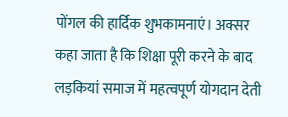पोंगल की हार्दिक शुभकामनाएं। अक्सर कहा जाता है कि शिक्षा पूरी करने के बाद लड़कियां समाज में महत्वपूर्ण योगदान देती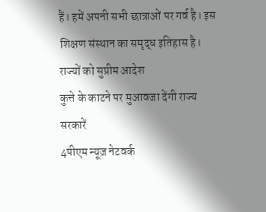हैं। हमें अपनी सभी छात्राओं पर गर्व है। इस शिक्षण संस्थान का समृद्ध इतिहास है।
राज्यों को सुप्रीम आदेश
कुत्ते के काटने पर मुआवजा देंगी राज्य सरकारें
4पीएम न्यूज़ नेटवर्क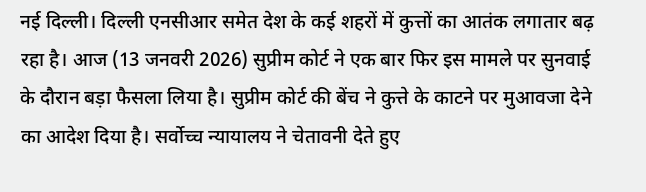नई दिल्ली। दिल्ली एनसीआर समेत देश के कई शहरों में कुत्तों का आतंक लगातार बढ़ रहा है। आज (13 जनवरी 2026) सुप्रीम कोर्ट ने एक बार फिर इस मामले पर सुनवाई के दौरान बड़ा फैसला लिया है। सुप्रीम कोर्ट की बेंच ने कुत्ते के काटने पर मुआवजा देने का आदेश दिया है। सर्वोच्च न्यायालय ने चेतावनी देते हुए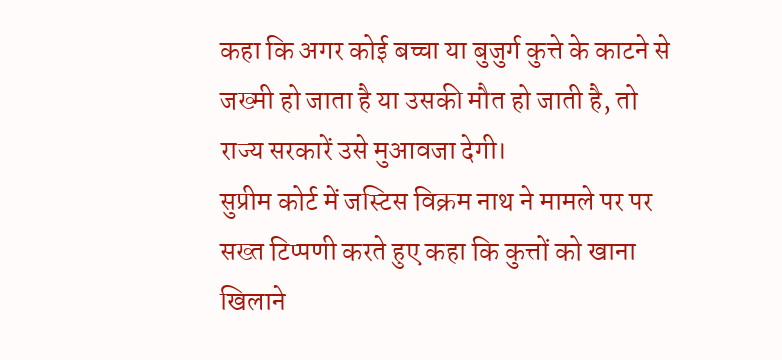कहा कि अगर कोई बच्चा या बुजुर्ग कुत्ते के काटने से जख्मी हो जाता है या उसकी मौत हो जाती है, तो राज्य सरकारें उसे मुआवजा देगी।
सुप्रीम कोर्ट में जस्टिस विक्रम नाथ ने मामले पर पर सख्त टिप्पणी करते हुए कहा कि कुत्तों को खाना खिलाने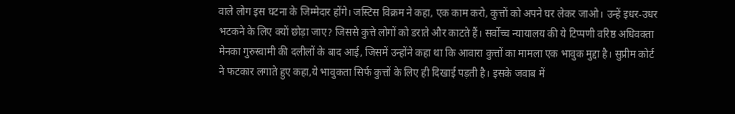वाले लोग इस घटना के जिम्मेदार होंगे। जस्टिस विक्रम ने कहा, एक काम करो, कुत्तों को अपने घर लेकर जाओ। उन्हें इधर-उधर भटकने के लिए क्यों छोड़ा जाए? जिससे कुत्ते लोगों को डराते और काटते हैं। सर्वोच्च न्यायालय की ये टिप्पणी वरिष्ठ अधिवक्ता मेनका गुरुस्वामी की दलीलों के बाद आई, जिसमें उन्होंने कहा था कि आवारा कुत्तों का मामला एक भावुक मुद्दा है। सुप्रीम कोर्ट ने फटकार लगाते हुए कहा,ये भावुकता सिर्फ कुत्तों के लिए ही दिखाई पड़ती है। इसके जवाब में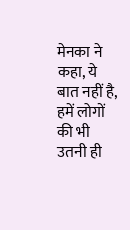मेनका ने कहा, ये बात नहीं है, हमें लोगों की भी उतनी ही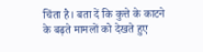चिंता है। बता दें कि कुत्ते के काटने के बढ़ते मामलों को देखते हुए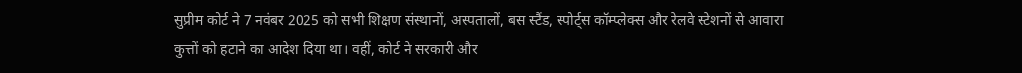सुप्रीम कोर्ट ने 7 नवंबर 2025 को सभी शिक्षण संस्थानों, अस्पतालों, बस स्टैंड, स्पोर्ट्स कॉम्प्लेक्स और रेलवे स्टेशनों से आवारा कुत्तों को हटाने का आदेश दिया था। वहीं, कोर्ट ने सरकारी और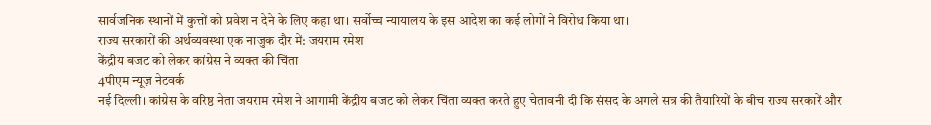सार्वजनिक स्थानों में कुत्तों को प्रवेश न देने के लिए कहा था। सर्वोच्च न्यायालय के इस आदेश का कई लोगों ने विरोध किया था।
राज्य सरकारों की अर्थव्यवस्था एक नाजुक दौर में: जयराम रमेश
केंद्रीय बजट को लेकर कांग्रेस ने व्यक्त की चिंता
4पीएम न्यूज़ नेटवर्क
नई दिल्ली। कांग्रेस के वरिष्ठ नेता जयराम रमेश ने आगामी केंद्रीय बजट को लेकर चिंता व्यक्त करते हुए चेतावनी दी कि संसद के अगले सत्र की तैयारियों के बीच राज्य सरकारें और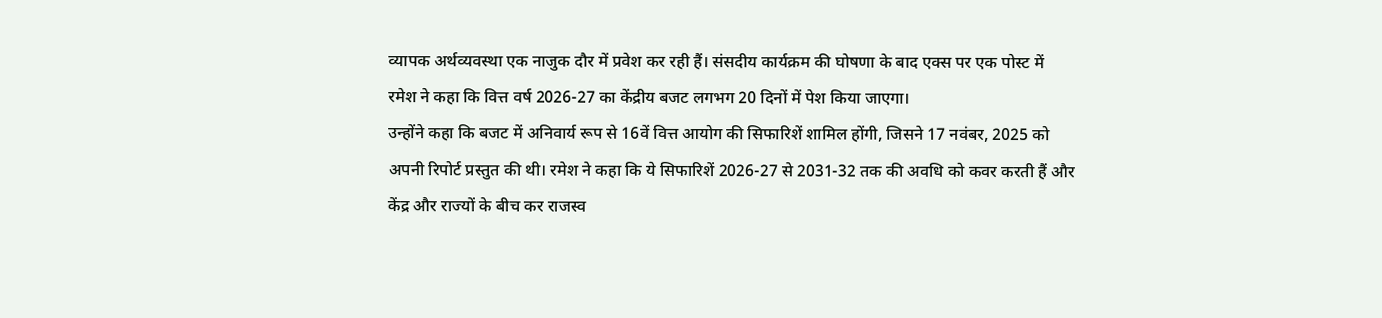व्यापक अर्थव्यवस्था एक नाजुक दौर में प्रवेश कर रही हैं। संसदीय कार्यक्रम की घोषणा के बाद एक्स पर एक पोस्ट में रमेश ने कहा कि वित्त वर्ष 2026-27 का केंद्रीय बजट लगभग 20 दिनों में पेश किया जाएगा।
उन्होंने कहा कि बजट में अनिवार्य रूप से 16वें वित्त आयोग की सिफारिशें शामिल होंगी, जिसने 17 नवंबर, 2025 को अपनी रिपोर्ट प्रस्तुत की थी। रमेश ने कहा कि ये सिफारिशें 2026-27 से 2031-32 तक की अवधि को कवर करती हैं और केंद्र और राज्यों के बीच कर राजस्व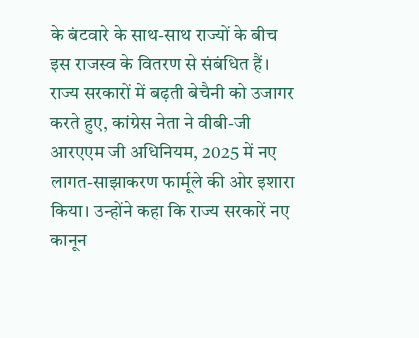के बंटवारे के साथ-साथ राज्यों के बीच इस राजस्व के वितरण से संबंधित हैं। राज्य सरकारों में बढ़ती बेचैनी को उजागर करते हुए, कांग्रेस नेता ने वीबी-जी आरएएम जी अधिनियम, 2025 में नए लागत-साझाकरण फार्मूले की ओर इशारा किया। उन्होंने कहा कि राज्य सरकारें नए कानून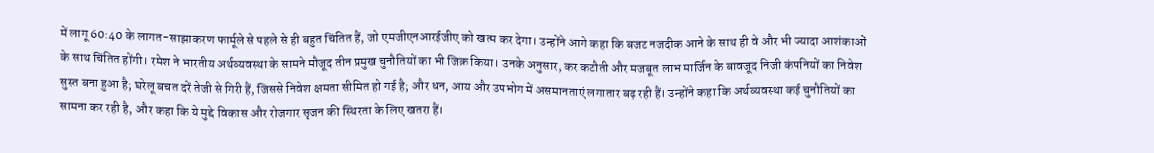में लागू 60:40 के लागत-साझाकरण फार्मूले से पहले से ही बहुत चिंतित हैं, जो एमजीएनआरईजीए को खत्म कर देगा। उन्होंने आगे कहा कि बजट नजदीक आने के साथ ही वे और भी ज्यादा आशंकाओं के साथ चिंतित होंगी। रमेश ने भारतीय अर्थव्यवस्था के सामने मौजूद तीन प्रमुख चुनौतियों का भी जिक्र किया। उनके अनुसार, कर कटौती और मजबूत लाभ मार्जिन के बावजूद निजी कंपनियों का निवेश सुस्त बना हुआ है; घरेलू बचत दरें तेजी से गिरी हैं, जिससे निवेश क्षमता सीमित हो गई है; और धन, आय और उपभोग में असमानताएं लगातार बढ़ रही हैं। उन्होंने कहा कि अर्थव्यवस्था कई चुनौतियों का सामना कर रही है, और कहा कि ये मुद्दे विकास और रोजगार सृजन की स्थिरता के लिए खतरा हैं।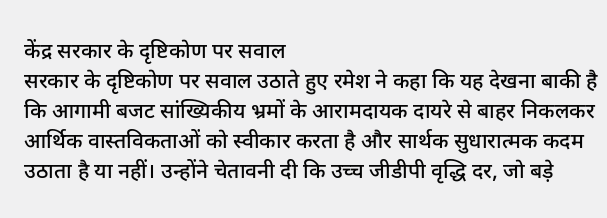केंद्र सरकार के दृष्टिकोण पर सवाल
सरकार के दृष्टिकोण पर सवाल उठाते हुए रमेश ने कहा कि यह देखना बाकी है कि आगामी बजट सांख्यिकीय भ्रमों के आरामदायक दायरे से बाहर निकलकर आर्थिक वास्तविकताओं को स्वीकार करता है और सार्थक सुधारात्मक कदम उठाता है या नहीं। उन्होंने चेतावनी दी कि उच्च जीडीपी वृद्धि दर, जो बड़े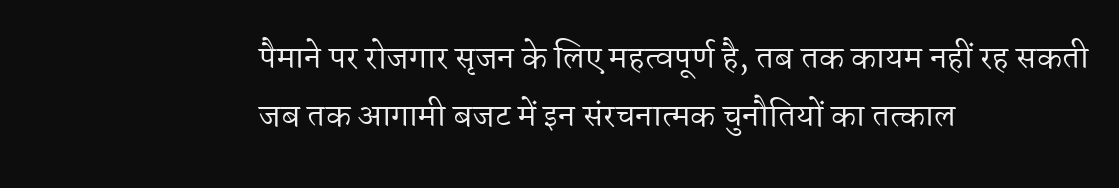पैमाने पर रोजगार सृजन के लिए महत्वपूर्ण है, तब तक कायम नहीं रह सकती जब तक आगामी बजट में इन संरचनात्मक चुनौतियों का तत्काल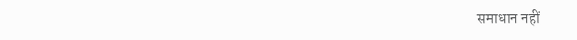समाधान नहीं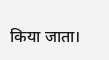किया जाता।